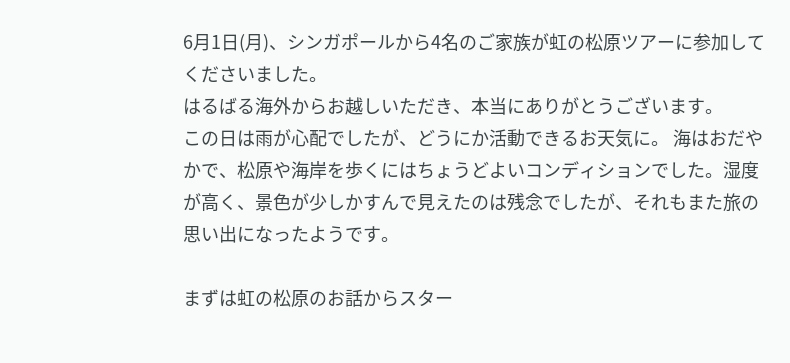6月1日(月)、シンガポールから4名のご家族が虹の松原ツアーに参加してくださいました。
はるばる海外からお越しいただき、本当にありがとうございます。
この日は雨が心配でしたが、どうにか活動できるお天気に。 海はおだやかで、松原や海岸を歩くにはちょうどよいコンディションでした。湿度が高く、景色が少しかすんで見えたのは残念でしたが、それもまた旅の思い出になったようです。

まずは虹の松原のお話からスター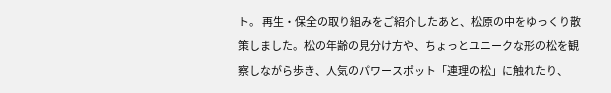ト。 再生・保全の取り組みをご紹介したあと、松原の中をゆっくり散策しました。松の年齢の見分け方や、ちょっとユニークな形の松を観察しながら歩き、人気のパワースポット「連理の松」に触れたり、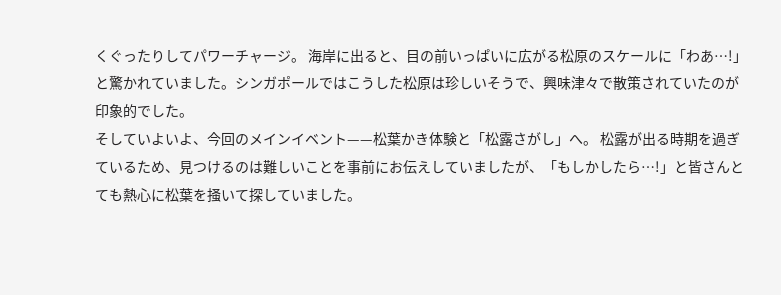くぐったりしてパワーチャージ。 海岸に出ると、目の前いっぱいに広がる松原のスケールに「わあ…!」と驚かれていました。シンガポールではこうした松原は珍しいそうで、興味津々で散策されていたのが印象的でした。
そしていよいよ、今回のメインイベント——松葉かき体験と「松露さがし」へ。 松露が出る時期を過ぎているため、見つけるのは難しいことを事前にお伝えしていましたが、「もしかしたら…!」と皆さんとても熱心に松葉を掻いて探していました。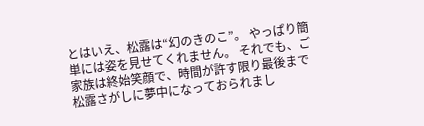とはいえ、松露は“幻のきのこ”。 やっぱり簡単には姿を見せてくれません。 それでも、ご家族は終始笑顔で、時間が許す限り最後まで松露さがしに夢中になっておられまし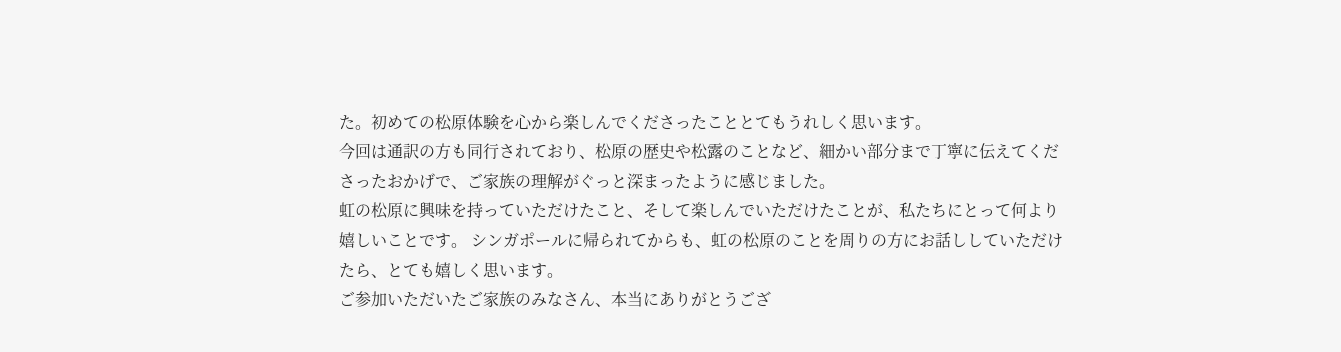た。初めての松原体験を心から楽しんでくださったこととてもうれしく思います。
今回は通訳の方も同行されており、松原の歴史や松露のことなど、細かい部分まで丁寧に伝えてくださったおかげで、ご家族の理解がぐっと深まったように感じました。
虹の松原に興味を持っていただけたこと、そして楽しんでいただけたことが、私たちにとって何より嬉しいことです。 シンガポールに帰られてからも、虹の松原のことを周りの方にお話ししていただけたら、とても嬉しく思います。
ご参加いただいたご家族のみなさん、本当にありがとうござ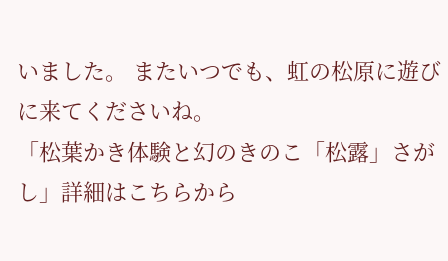いました。 またいつでも、虹の松原に遊びに来てくださいね。
「松葉かき体験と幻のきのこ「松露」さがし」詳細はこちらから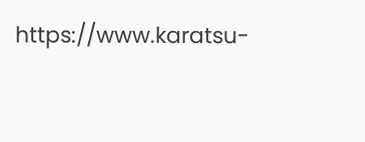https://www.karatsu-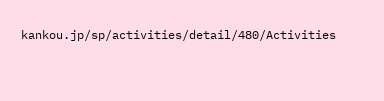kankou.jp/sp/activities/detail/480/Activities